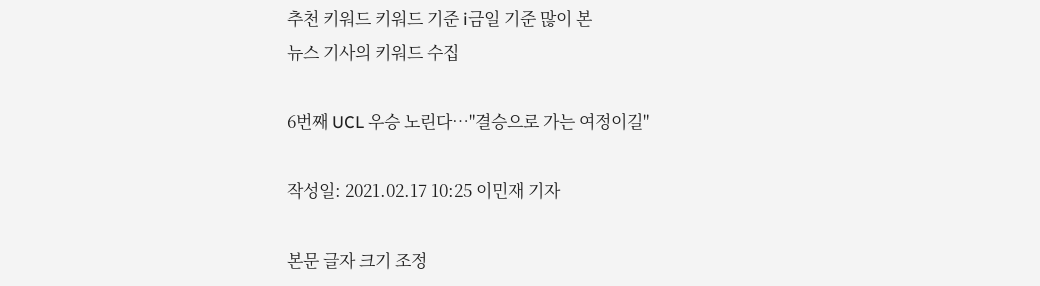추천 키워드 키워드 기준 i금일 기준 많이 본
뉴스 기사의 키워드 수집

6번째 UCL 우승 노린다…"결승으로 가는 여정이길"

작성일: 2021.02.17 10:25 이민재 기자

본문 글자 크기 조정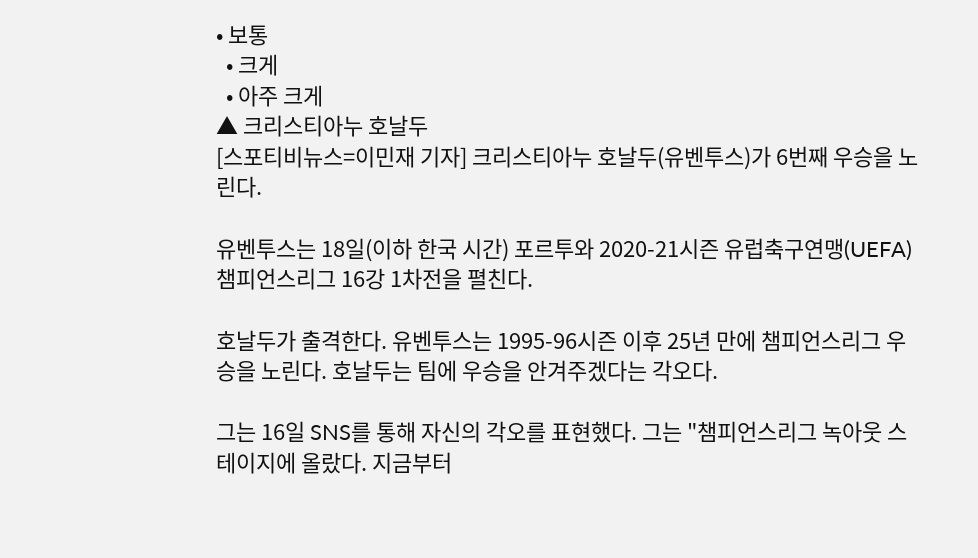• 보통
  • 크게
  • 아주 크게
▲ 크리스티아누 호날두
[스포티비뉴스=이민재 기자] 크리스티아누 호날두(유벤투스)가 6번째 우승을 노린다.

유벤투스는 18일(이하 한국 시간) 포르투와 2020-21시즌 유럽축구연맹(UEFA) 챔피언스리그 16강 1차전을 펼친다.

호날두가 출격한다. 유벤투스는 1995-96시즌 이후 25년 만에 챔피언스리그 우승을 노린다. 호날두는 팀에 우승을 안겨주겠다는 각오다.

그는 16일 SNS를 통해 자신의 각오를 표현했다. 그는 "챔피언스리그 녹아웃 스테이지에 올랐다. 지금부터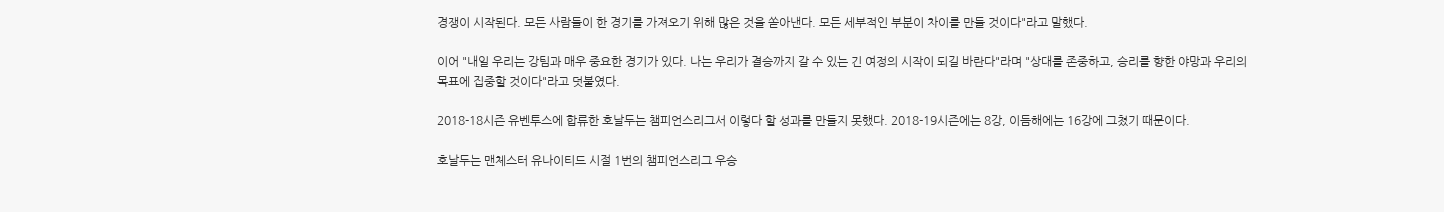경쟁이 시작된다. 모든 사람들이 한 경기를 가져오기 위해 많은 것을 쏟아낸다. 모든 세부적인 부분이 차이를 만들 것이다"라고 말했다.

이어 "내일 우리는 강팀과 매우 중요한 경기가 있다. 나는 우리가 결승까지 갈 수 있는 긴 여정의 시작이 되길 바란다"라며 "상대를 존중하고, 승리를 향한 야망과 우리의 목표에 집중할 것이다"라고 덧붙였다.

2018-18시즌 유벤투스에 합류한 호날두는 챔피언스리그서 이렇다 할 성과를 만들지 못했다. 2018-19시즌에는 8강, 이듬해에는 16강에 그쳤기 때문이다.

호날두는 맨체스터 유나이티드 시절 1번의 챔피언스리그 우승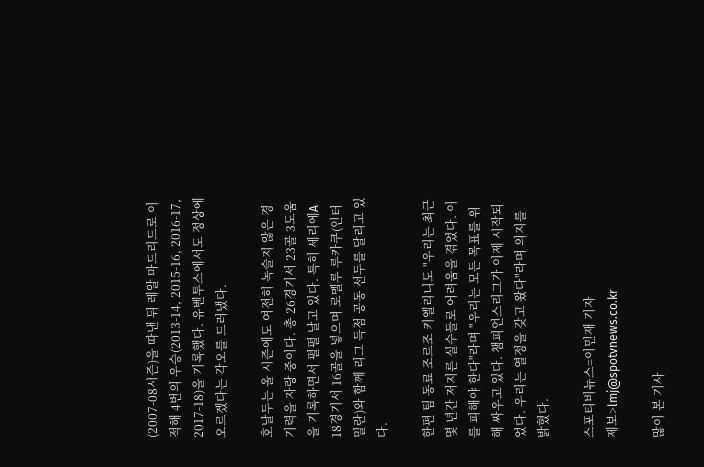(2007-08시즌)을 따낸 뒤 레알 마드리드로 이적해 4번의 우승(2013-14, 2015-16, 2016-17, 2017-18)을 기록했다. 유벤투스에서도 정상에 오르겠다는 각오를 드러냈다.

호날두는 올 시즌에도 여전히 녹슬지 않은 경기력을 자랑 중이다. 총 26경기서 23골 3도움을 기록하면서 펄펄 날고 있다. 특히 세리에A 18경기서 16골을 넣으며 로멜루 루카쿠(인터 밀란)와 함께 리그 득점 공동 선두를 달리고 있다.

한편 팀 동료 조르조 키엘리니도 "우리는 최근 몇 년간 저지른 실수들로 어려움을 겪었다. 이를 피해야 한다"라며 "우리는 모든 목표를 위해 싸우고 있다. 챔피언스리그가 이제 시작되었다. 우리는 열정을 갖고 왔다"라며 의지를 밝혔다.

스포티비뉴스=이민재 기자
제보>lmj@spotvnews.co.kr

많이 본 기사